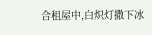合租屋中,白炽灯撒下冰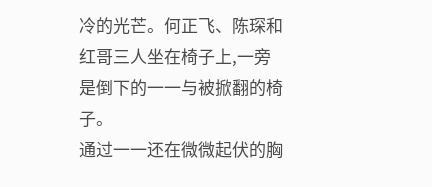冷的光芒。何正飞、陈琛和红哥三人坐在椅子上,一旁是倒下的一一与被掀翻的椅子。
通过一一还在微微起伏的胸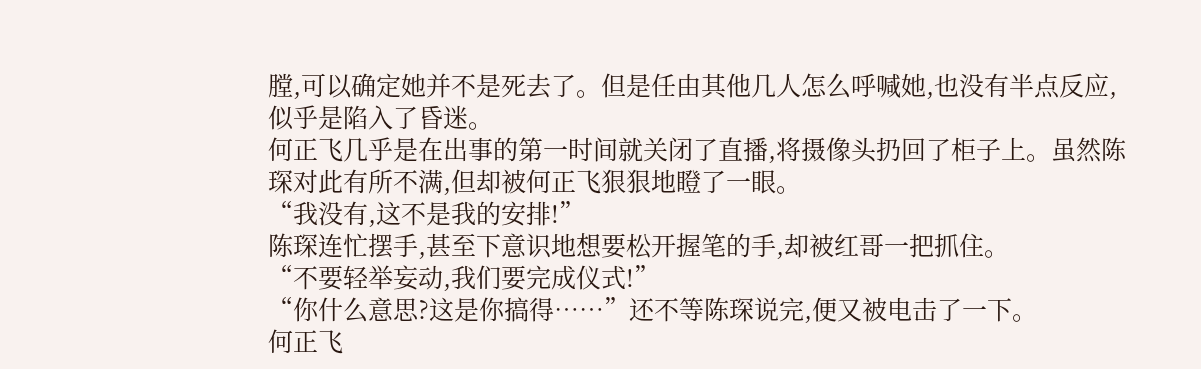膛,可以确定她并不是死去了。但是任由其他几人怎么呼喊她,也没有半点反应,似乎是陷入了昏迷。
何正飞几乎是在出事的第一时间就关闭了直播,将摄像头扔回了柜子上。虽然陈琛对此有所不满,但却被何正飞狠狠地瞪了一眼。
“我没有,这不是我的安排!”
陈琛连忙摆手,甚至下意识地想要松开握笔的手,却被红哥一把抓住。
“不要轻举妄动,我们要完成仪式!”
“你什么意思?这是你搞得……”还不等陈琛说完,便又被电击了一下。
何正飞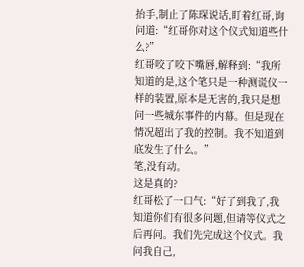抬手,制止了陈琛说话,盯着红哥,询问道:“红哥你对这个仪式知道些什么?”
红哥咬了咬下嘴唇,解释到:“我所知道的是,这个笔只是一种测谎仪一样的装置,原本是无害的,我只是想问一些城东事件的内幕。但是现在情况超出了我的控制。我不知道到底发生了什么。”
笔,没有动。
这是真的?
红哥松了一口气:“好了到我了,我知道你们有很多问题,但请等仪式之后再问。我们先完成这个仪式。我问我自己,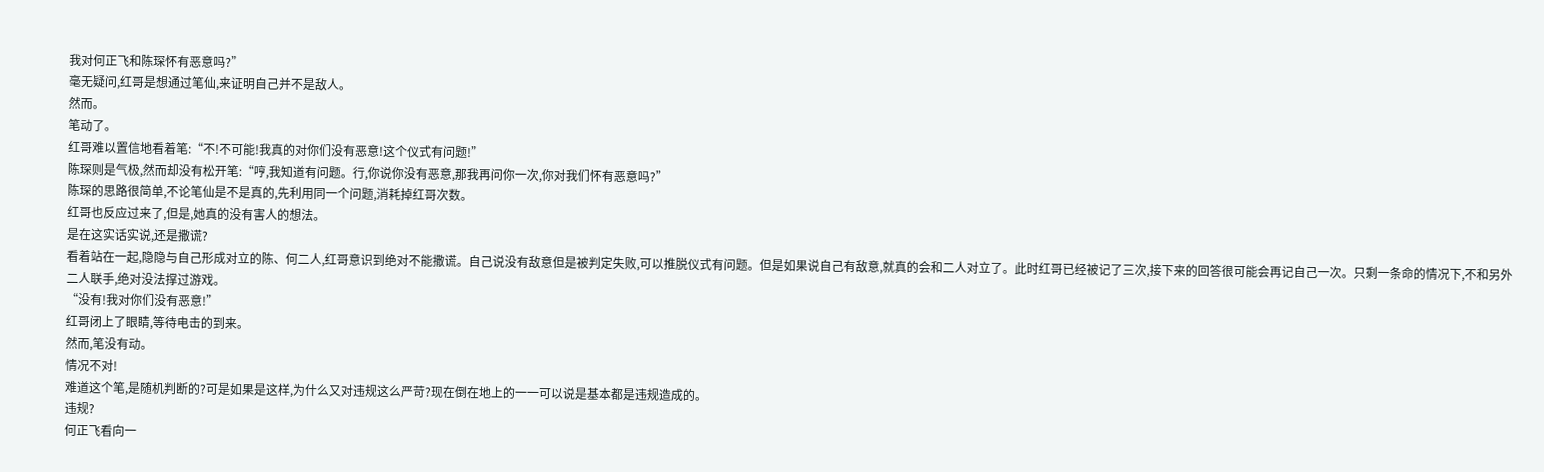我对何正飞和陈琛怀有恶意吗?”
毫无疑问,红哥是想通过笔仙,来证明自己并不是敌人。
然而。
笔动了。
红哥难以置信地看着笔:“不!不可能!我真的对你们没有恶意!这个仪式有问题!”
陈琛则是气极,然而却没有松开笔:“哼,我知道有问题。行,你说你没有恶意,那我再问你一次,你对我们怀有恶意吗?”
陈琛的思路很简单,不论笔仙是不是真的,先利用同一个问题,消耗掉红哥次数。
红哥也反应过来了,但是,她真的没有害人的想法。
是在这实话实说,还是撒谎?
看着站在一起,隐隐与自己形成对立的陈、何二人,红哥意识到绝对不能撒谎。自己说没有敌意但是被判定失败,可以推脱仪式有问题。但是如果说自己有敌意,就真的会和二人对立了。此时红哥已经被记了三次,接下来的回答很可能会再记自己一次。只剩一条命的情况下,不和另外二人联手,绝对没法撑过游戏。
“没有!我对你们没有恶意!”
红哥闭上了眼睛,等待电击的到来。
然而,笔没有动。
情况不对!
难道这个笔,是随机判断的?可是如果是这样,为什么又对违规这么严苛?现在倒在地上的一一可以说是基本都是违规造成的。
违规?
何正飞看向一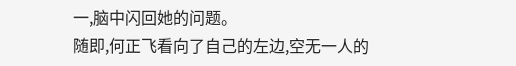一,脑中闪回她的问题。
随即,何正飞看向了自己的左边,空无一人的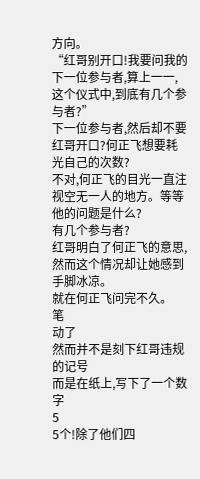方向。
“红哥别开口!我要问我的下一位参与者,算上一一,这个仪式中,到底有几个参与者?”
下一位参与者,然后却不要红哥开口?何正飞想要耗光自己的次数?
不对,何正飞的目光一直注视空无一人的地方。等等他的问题是什么?
有几个参与者?
红哥明白了何正飞的意思,然而这个情况却让她感到手脚冰凉。
就在何正飞问完不久。
笔
动了
然而并不是刻下红哥违规的记号
而是在纸上,写下了一个数字
5
5个!除了他们四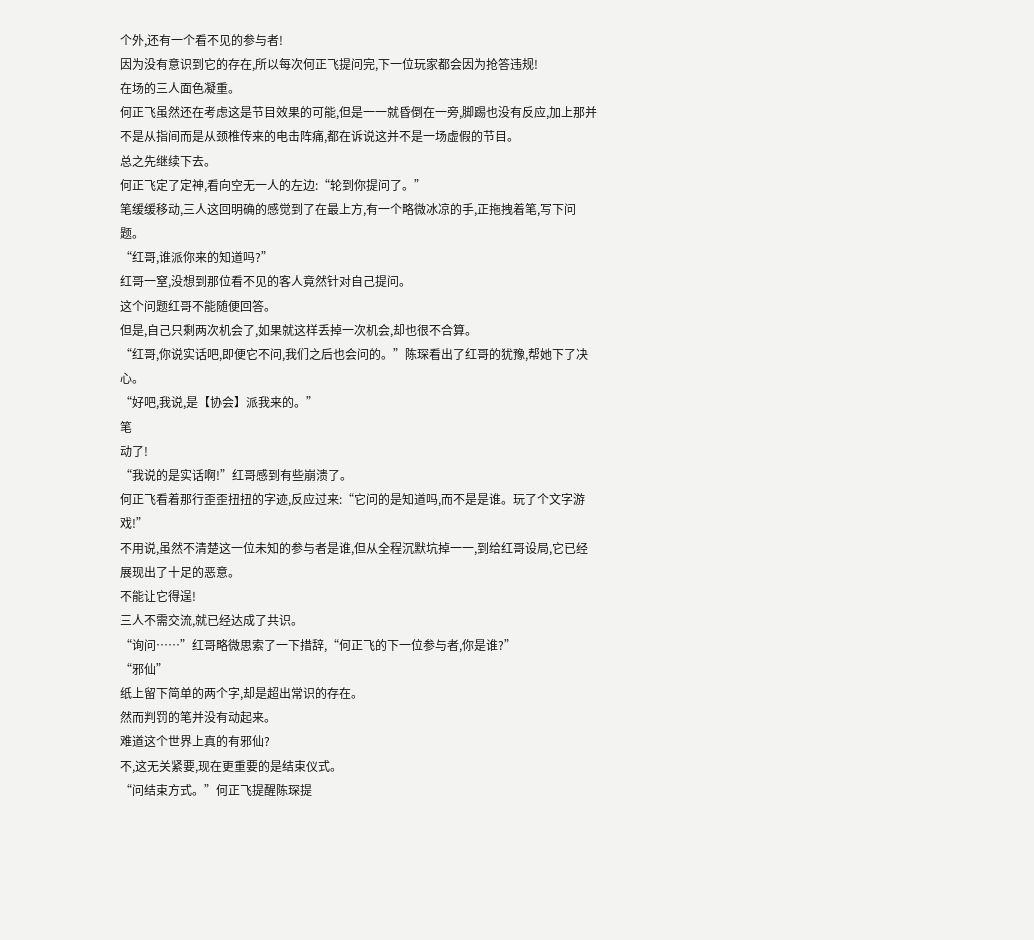个外,还有一个看不见的参与者!
因为没有意识到它的存在,所以每次何正飞提问完,下一位玩家都会因为抢答违规!
在场的三人面色凝重。
何正飞虽然还在考虑这是节目效果的可能,但是一一就昏倒在一旁,脚踢也没有反应,加上那并不是从指间而是从颈椎传来的电击阵痛,都在诉说这并不是一场虚假的节目。
总之先继续下去。
何正飞定了定神,看向空无一人的左边:“轮到你提问了。”
笔缓缓移动,三人这回明确的感觉到了在最上方,有一个略微冰凉的手,正拖拽着笔,写下问题。
“红哥,谁派你来的知道吗?”
红哥一窒,没想到那位看不见的客人竟然针对自己提问。
这个问题红哥不能随便回答。
但是,自己只剩两次机会了,如果就这样丢掉一次机会,却也很不合算。
“红哥,你说实话吧,即便它不问,我们之后也会问的。”陈琛看出了红哥的犹豫,帮她下了决心。
“好吧,我说,是【协会】派我来的。”
笔
动了!
“我说的是实话啊!”红哥感到有些崩溃了。
何正飞看着那行歪歪扭扭的字迹,反应过来:“它问的是知道吗,而不是是谁。玩了个文字游戏!”
不用说,虽然不清楚这一位未知的参与者是谁,但从全程沉默坑掉一一,到给红哥设局,它已经展现出了十足的恶意。
不能让它得逞!
三人不需交流,就已经达成了共识。
“询问……”红哥略微思索了一下措辞,“何正飞的下一位参与者,你是谁?”
“邪仙”
纸上留下简单的两个字,却是超出常识的存在。
然而判罚的笔并没有动起来。
难道这个世界上真的有邪仙?
不,这无关紧要,现在更重要的是结束仪式。
“问结束方式。”何正飞提醒陈琛提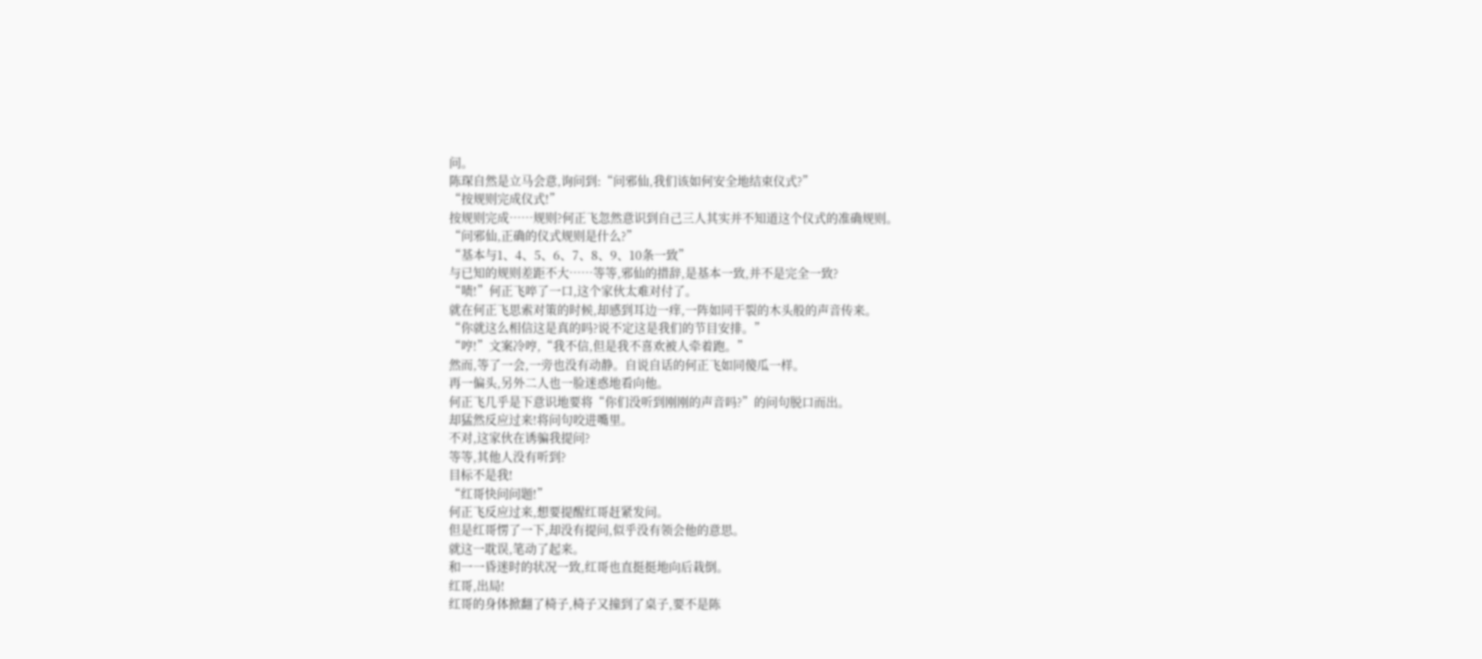问。
陈琛自然是立马会意,询问到:“问邪仙,我们该如何安全地结束仪式?”
“按规则完成仪式!”
按规则完成……规则?何正飞忽然意识到自己三人其实并不知道这个仪式的准确规则。
“问邪仙,正确的仪式规则是什么?”
“基本与1、4、5、6、7、8、9、10条一致”
与已知的规则差距不大……等等,邪仙的措辞,是基本一致,并不是完全一致?
“啧!”何正飞啐了一口,这个家伙太难对付了。
就在何正飞思索对策的时候,却感到耳边一痒,一阵如同干裂的木头般的声音传来。
“你就这么相信这是真的吗?说不定这是我们的节目安排。”
“哼!”文案冷哼,“我不信,但是我不喜欢被人牵着跑。”
然而,等了一会,一旁也没有动静。自说自话的何正飞如同傻瓜一样。
再一偏头,另外二人也一脸迷惑地看向他。
何正飞几乎是下意识地要将“你们没听到刚刚的声音吗?”的问句脱口而出。
却猛然反应过来!将问句咬进嘴里。
不对,这家伙在诱骗我提问?
等等,其他人没有听到?
目标不是我!
“红哥快问问题!”
何正飞反应过来,想要提醒红哥赶紧发问。
但是红哥愣了一下,却没有提问,似乎没有领会他的意思。
就这一耽误,笔动了起来。
和一一昏迷时的状况一致,红哥也直挺挺地向后栽倒。
红哥,出局!
红哥的身体掀翻了椅子,椅子又撞到了桌子,要不是陈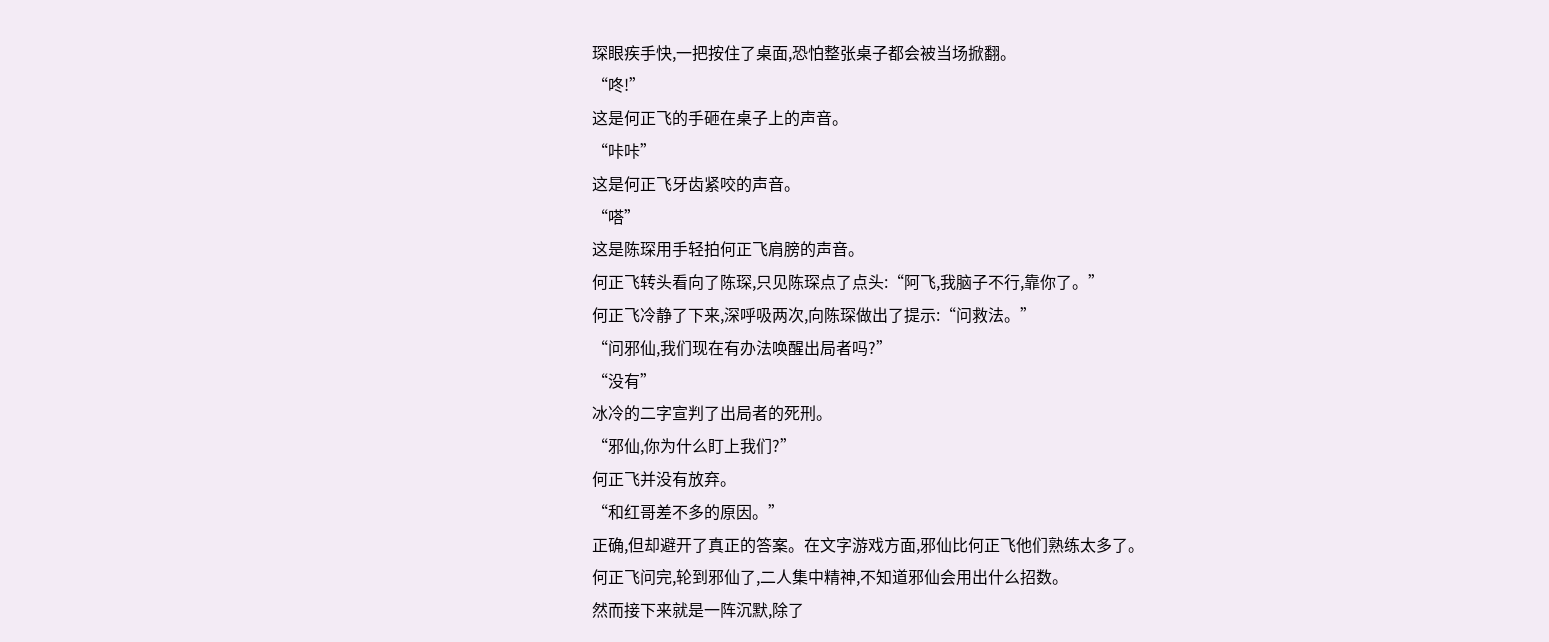琛眼疾手快,一把按住了桌面,恐怕整张桌子都会被当场掀翻。
“咚!”
这是何正飞的手砸在桌子上的声音。
“咔咔”
这是何正飞牙齿紧咬的声音。
“嗒”
这是陈琛用手轻拍何正飞肩膀的声音。
何正飞转头看向了陈琛,只见陈琛点了点头:“阿飞,我脑子不行,靠你了。”
何正飞冷静了下来,深呼吸两次,向陈琛做出了提示:“问救法。”
“问邪仙,我们现在有办法唤醒出局者吗?”
“没有”
冰冷的二字宣判了出局者的死刑。
“邪仙,你为什么盯上我们?”
何正飞并没有放弃。
“和红哥差不多的原因。”
正确,但却避开了真正的答案。在文字游戏方面,邪仙比何正飞他们熟练太多了。
何正飞问完,轮到邪仙了,二人集中精神,不知道邪仙会用出什么招数。
然而接下来就是一阵沉默,除了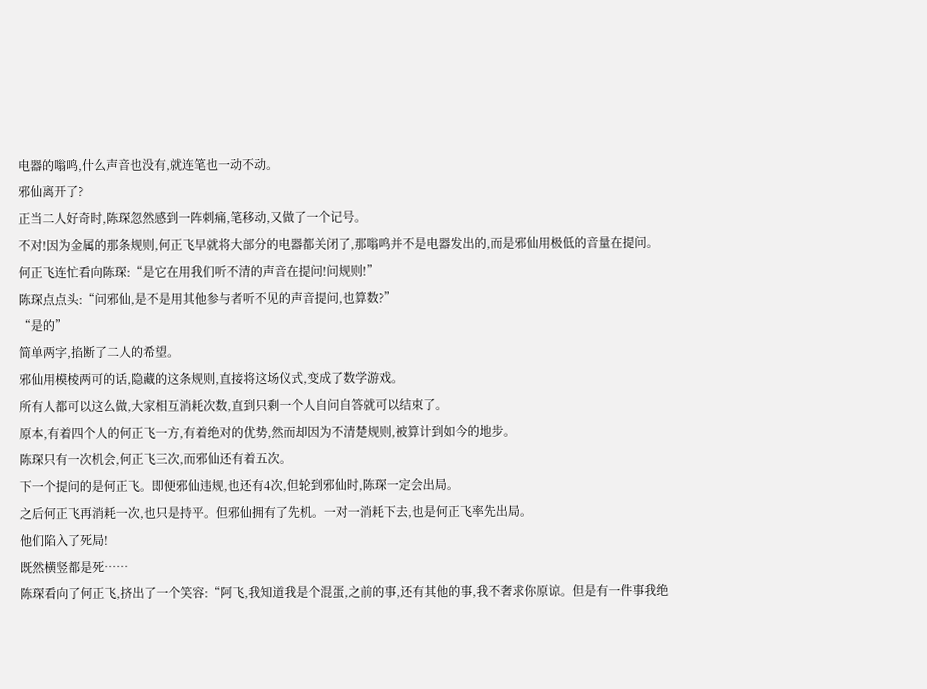电器的嗡鸣,什么声音也没有,就连笔也一动不动。
邪仙离开了?
正当二人好奇时,陈琛忽然感到一阵刺痛,笔移动,又做了一个记号。
不对!因为金属的那条规则,何正飞早就将大部分的电器都关闭了,那嗡鸣并不是电器发出的,而是邪仙用极低的音量在提问。
何正飞连忙看向陈琛:“是它在用我们听不清的声音在提问!问规则!”
陈琛点点头:“问邪仙,是不是用其他参与者听不见的声音提问,也算数?”
“是的”
简单两字,掐断了二人的希望。
邪仙用模棱两可的话,隐藏的这条规则,直接将这场仪式,变成了数学游戏。
所有人都可以这么做,大家相互消耗次数,直到只剩一个人自问自答就可以结束了。
原本,有着四个人的何正飞一方,有着绝对的优势,然而却因为不清楚规则,被算计到如今的地步。
陈琛只有一次机会,何正飞三次,而邪仙还有着五次。
下一个提问的是何正飞。即便邪仙违规,也还有4次,但轮到邪仙时,陈琛一定会出局。
之后何正飞再消耗一次,也只是持平。但邪仙拥有了先机。一对一消耗下去,也是何正飞率先出局。
他们陷入了死局!
既然横竖都是死……
陈琛看向了何正飞,挤出了一个笑容:“阿飞,我知道我是个混蛋,之前的事,还有其他的事,我不奢求你原谅。但是有一件事我绝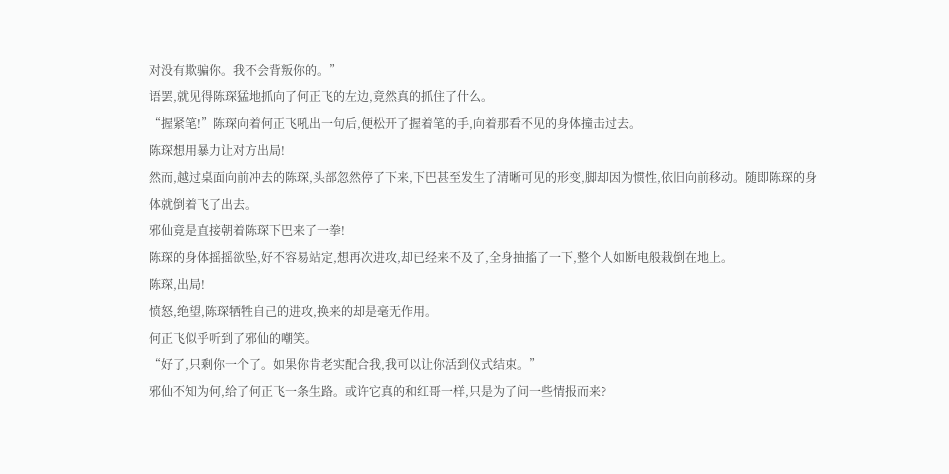对没有欺骗你。我不会背叛你的。”
语罢,就见得陈琛猛地抓向了何正飞的左边,竟然真的抓住了什么。
“握紧笔!”陈琛向着何正飞吼出一句后,便松开了握着笔的手,向着那看不见的身体撞击过去。
陈琛想用暴力让对方出局!
然而,越过桌面向前冲去的陈琛,头部忽然停了下来,下巴甚至发生了清晰可见的形变,脚却因为惯性,依旧向前移动。随即陈琛的身体就倒着飞了出去。
邪仙竟是直接朝着陈琛下巴来了一拳!
陈琛的身体摇摇欲坠,好不容易站定,想再次进攻,却已经来不及了,全身抽搐了一下,整个人如断电般栽倒在地上。
陈琛,出局!
愤怒,绝望,陈琛牺牲自己的进攻,换来的却是毫无作用。
何正飞似乎听到了邪仙的嘲笑。
“好了,只剩你一个了。如果你肯老实配合我,我可以让你活到仪式结束。”
邪仙不知为何,给了何正飞一条生路。或许它真的和红哥一样,只是为了问一些情报而来?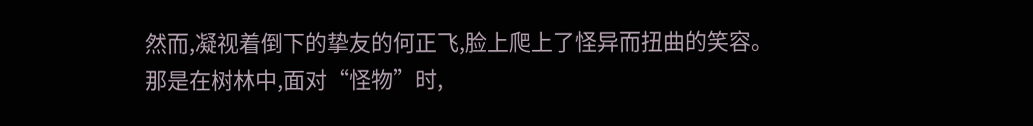然而,凝视着倒下的挚友的何正飞,脸上爬上了怪异而扭曲的笑容。
那是在树林中,面对“怪物”时,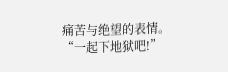痛苦与绝望的表情。
“一起下地狱吧!”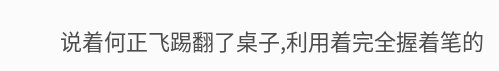说着何正飞踢翻了桌子,利用着完全握着笔的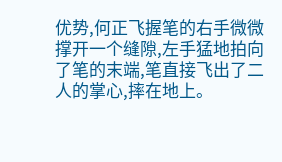优势,何正飞握笔的右手微微撑开一个缝隙,左手猛地拍向了笔的末端,笔直接飞出了二人的掌心,摔在地上。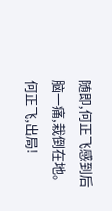随即,何正飞感到后脑一痛,栽倒在地。
何正飞,出局!